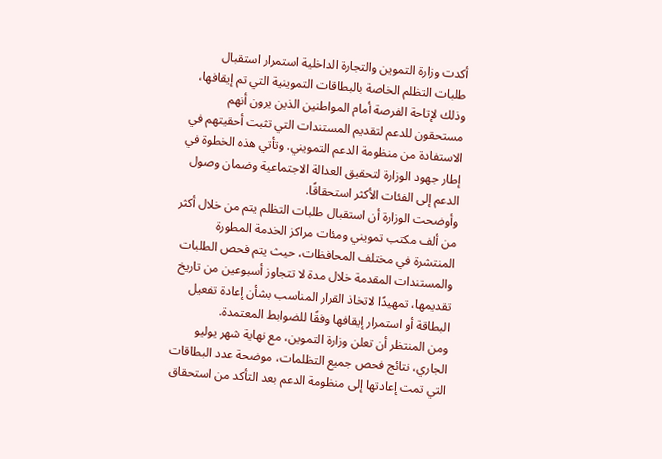أكدت وزارة التموين والتجارة الداخلية استمرار استقبال طلبات التظلم الخاصة بالبطاقات التموينية التي تم إيقافها، وذلك لإتاحة الفرصة أمام المواطنين الذين يرون أنهم مستحقون للدعم لتقديم المستندات التي تثبت أحقيتهم في الاستفادة من منظومة الدعم التمويني. وتأتي هذه الخطوة في إطار جهود الوزارة لتحقيق العدالة الاجتماعية وضمان وصول الدعم إلى الفئات الأكثر استحقاقًا.
وأوضحت الوزارة أن استقبال طلبات التظلم يتم من خلال أكثر من ألف مكتب تمويني ومئات مراكز الخدمة المطورة المنتشرة في مختلف المحافظات، حيث يتم فحص الطلبات والمستندات المقدمة خلال مدة لا تتجاوز أسبوعين من تاريخ تقديمها، تمهيدًا لاتخاذ القرار المناسب بشأن إعادة تفعيل البطاقة أو استمرار إيقافها وفقًا للضوابط المعتمدة.
ومن المنتظر أن تعلن وزارة التموين، مع نهاية شهر يوليو الجاري، نتائج فحص جميع التظلمات، موضحة عدد البطاقات التي تمت إعادتها إلى منظومة الدعم بعد التأكد من استحقاق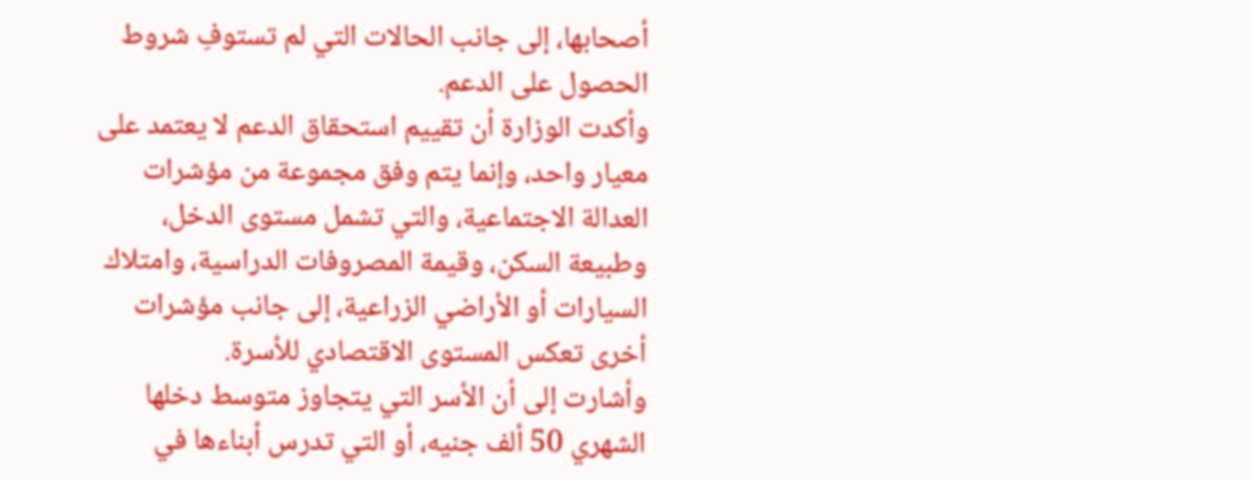أصحابها، إلى جانب الحالات التي لم تستوفِ شروط الحصول على الدعم.
وأكدت الوزارة أن تقييم استحقاق الدعم لا يعتمد على معيار واحد، وإنما يتم وفق مجموعة من مؤشرات العدالة الاجتماعية، والتي تشمل مستوى الدخل، وطبيعة السكن، وقيمة المصروفات الدراسية، وامتلاك السيارات أو الأراضي الزراعية، إلى جانب مؤشرات أخرى تعكس المستوى الاقتصادي للأسرة.
وأشارت إلى أن الأسر التي يتجاوز متوسط دخلها الشهري 50 ألف جنيه، أو التي تدرس أبناءها في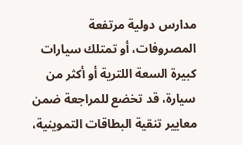مدارس دولية مرتفعة المصروفات، أو تمتلك سيارات كبيرة السعة اللترية أو أكثر من سيارة، قد تخضع للمراجعة ضمن معايير تنقية البطاقات التموينية،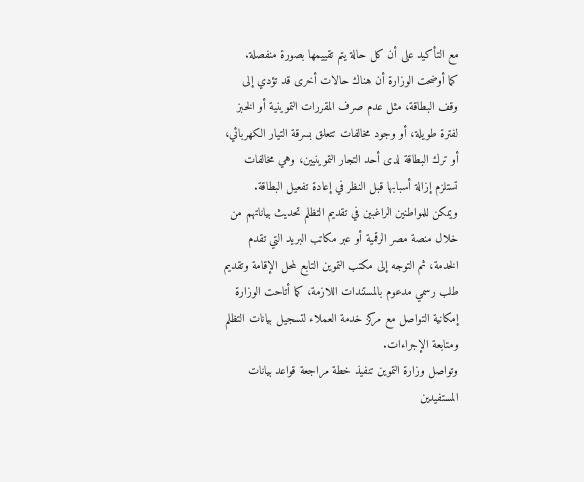مع التأكيد على أن كل حالة يتم تقييمها بصورة منفصلة.
كما أوضحت الوزارة أن هناك حالات أخرى قد تؤدي إلى وقف البطاقة، مثل عدم صرف المقررات التموينية أو الخبز لفترة طويلة، أو وجود مخالفات تتعلق بسرقة التيار الكهربائي، أو ترك البطاقة لدى أحد التجار التموينيين، وهي مخالفات تستلزم إزالة أسبابها قبل النظر في إعادة تفعيل البطاقة.
ويمكن للمواطنين الراغبين في تقديم التظلم تحديث بياناتهم من خلال منصة مصر الرقمية أو عبر مكاتب البريد التي تقدم الخدمة، ثم التوجه إلى مكتب التموين التابع لمحل الإقامة وتقديم طلب رسمي مدعوم بالمستندات اللازمة، كما أتاحت الوزارة إمكانية التواصل مع مركز خدمة العملاء لتسجيل بيانات التظلم ومتابعة الإجراءات.
وتواصل وزارة التموين تنفيذ خطة مراجعة قواعد بيانات المستفيدين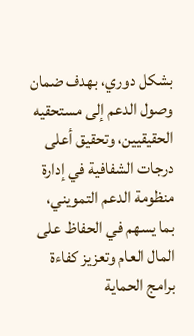بشكل دوري، بهدف ضمان وصول الدعم إلى مستحقيه الحقيقيين، وتحقيق أعلى درجات الشفافية في إدارة منظومة الدعم التمويني، بما يسهم في الحفاظ على المال العام وتعزيز كفاءة برامج الحماية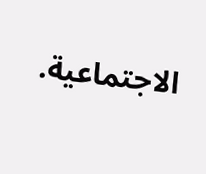الاجتماعية.